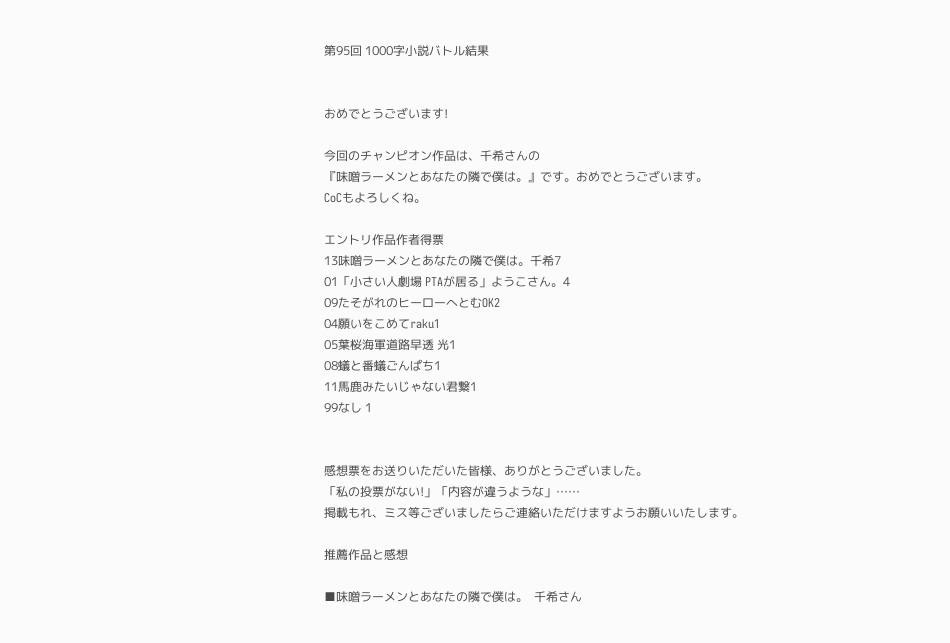第95回 1000字小説バトル結果


おめでとうございます!

今回のチャンピオン作品は、千希さんの
『味噌ラーメンとあなたの隣で僕は。』です。おめでとうございます。
CoCもよろしくね。

エントリ作品作者得票
13味噌ラーメンとあなたの隣で僕は。千希7
01「小さい人劇場 PTAが居る」ようこさん。4
09たそがれのヒーローへとむOK2
04願いをこめてraku1
05葉桜海軍道路早透 光1
08蟻と番蟻ごんぱち1
11馬鹿みたいじゃない君繋1
99なし 1


感想票をお送りいただいた皆様、ありがとうございました。
「私の投票がない!」「内容が違うような」……
掲載もれ、ミス等ございましたらご連絡いただけますようお願いいたします。

推薦作品と感想

■味噌ラーメンとあなたの隣で僕は。  千希さん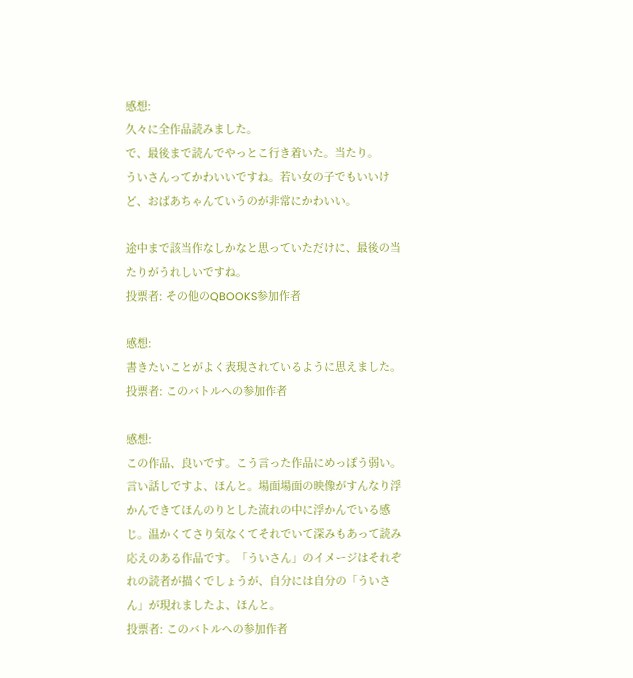感想:
久々に全作品読みました。
で、最後まで読んでやっとこ行き着いた。当たり。
ういさんってかわいいですね。若い女の子でもいいけど、おばあちゃんていうのが非常にかわいい。

途中まで該当作なしかなと思っていただけに、最後の当たりがうれしいですね。
投票者: その他のQBOOKS参加作者

感想:
書きたいことがよく表現されているように思えました。
投票者: このバトルへの参加作者

感想:
この作品、良いです。こう言った作品にめっぽう弱い。言い話しですよ、ほんと。場面場面の映像がすんなり浮かんできてほんのりとした流れの中に浮かんでいる感じ。温かくてさり気なくてそれでいて深みもあって読み応えのある作品です。「ういさん」のイメージはそれぞれの読者が描くでしょうが、自分には自分の「ういさん」が現れましたよ、ほんと。
投票者: このバトルへの参加作者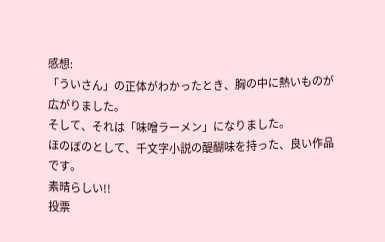感想:
「ういさん」の正体がわかったとき、胸の中に熱いものが広がりました。
そして、それは「味噌ラーメン」になりました。
ほのぼのとして、千文字小説の醍醐味を持った、良い作品です。
素晴らしい!!
投票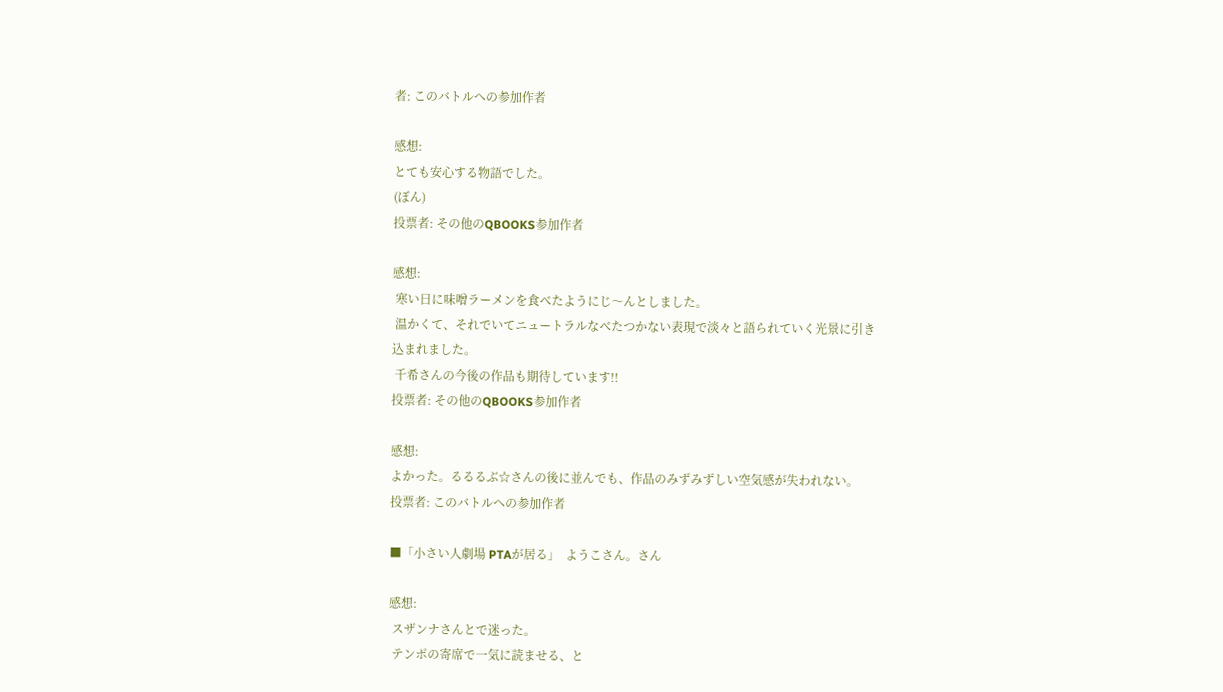者: このバトルへの参加作者

感想:
とても安心する物語でした。
(ぼん)
投票者: その他のQBOOKS参加作者

感想:
 寒い日に味噌ラーメンを食べたようにじ〜んとしました。
 温かくて、それでいてニュートラルなべたつかない表現で淡々と語られていく光景に引き込まれました。
 千希さんの今後の作品も期待しています!!
投票者: その他のQBOOKS参加作者

感想:
よかった。るるるぶ☆さんの後に並んでも、作品のみずみずしい空気感が失われない。
投票者: このバトルへの参加作者

■「小さい人劇場 PTAが居る」  ようこさん。さん

感想:
 スザンナさんとで迷った。
 テンポの寄席で一気に読ませる、と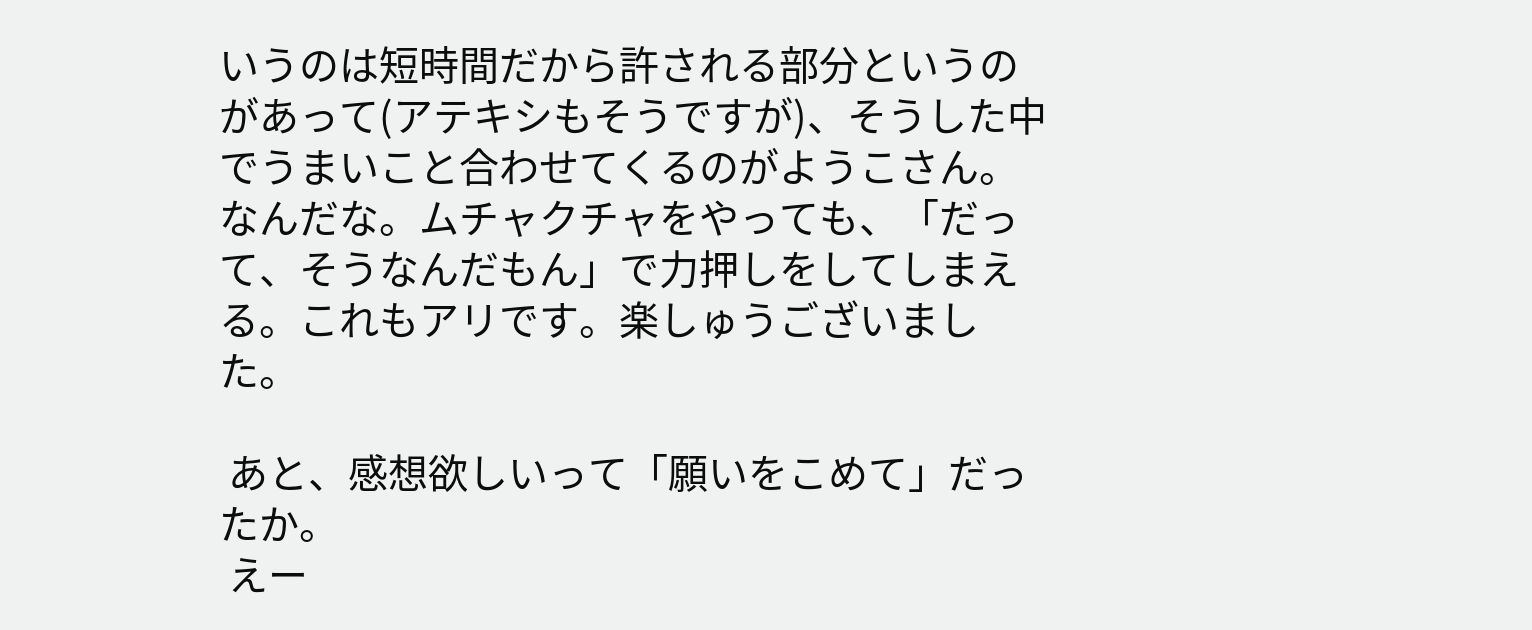いうのは短時間だから許される部分というのがあって(アテキシもそうですが)、そうした中でうまいこと合わせてくるのがようこさん。なんだな。ムチャクチャをやっても、「だって、そうなんだもん」で力押しをしてしまえる。これもアリです。楽しゅうございました。

 あと、感想欲しいって「願いをこめて」だったか。
 えー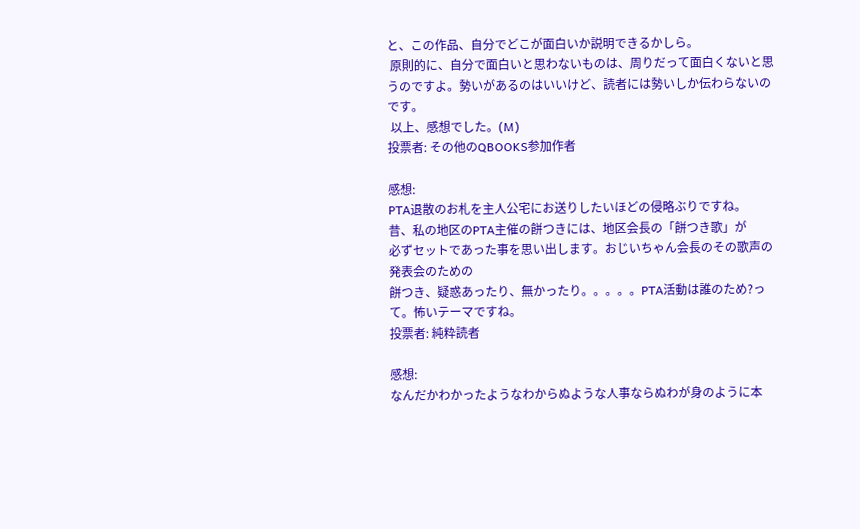と、この作品、自分でどこが面白いか説明できるかしら。
 原則的に、自分で面白いと思わないものは、周りだって面白くないと思うのですよ。勢いがあるのはいいけど、読者には勢いしか伝わらないのです。
 以上、感想でした。(M)
投票者: その他のQBOOKS参加作者

感想:
PTA退散のお札を主人公宅にお送りしたいほどの侵略ぶりですね。
昔、私の地区のPTA主催の餅つきには、地区会長の「餅つき歌」が
必ずセットであった事を思い出します。おじいちゃん会長のその歌声の発表会のための
餅つき、疑惑あったり、無かったり。。。。。PTA活動は誰のため?って。怖いテーマですね。
投票者: 純粋読者

感想:
なんだかわかったようなわからぬような人事ならぬわが身のように本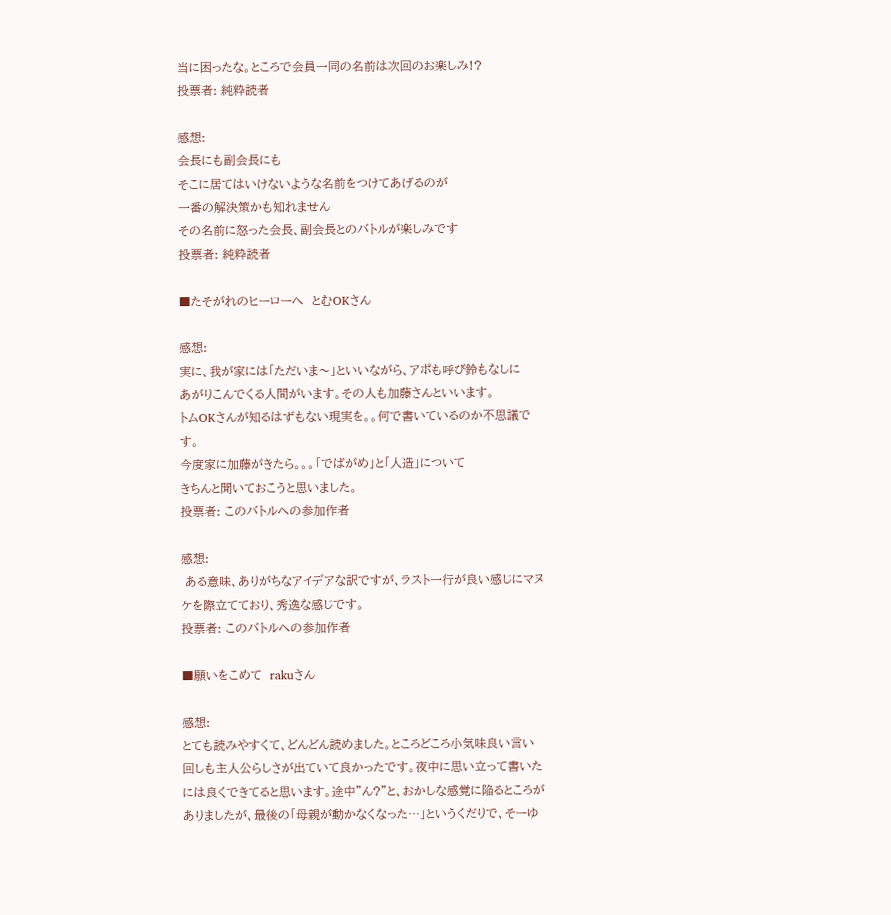当に困ったな。ところで会員一同の名前は次回のお楽しみ!?
投票者: 純粋読者

感想:
会長にも副会長にも
そこに居てはいけないような名前をつけてあげるのが
一番の解決策かも知れません
その名前に怒った会長、副会長とのバトルが楽しみです
投票者: 純粋読者

■たそがれのヒーローへ  とむOKさん

感想:
実に、我が家には「ただいま〜」といいながら、アポも呼び鈴もなしに
あがりこんでくる人間がいます。その人も加藤さんといいます。
トムOKさんが知るはずもない現実を。。何で書いているのか不思議です。
今度家に加藤がきたら。。。「でばがめ」と「人造」について
きちんと聞いておこうと思いました。
投票者: このバトルへの参加作者

感想:
 ある意味、ありがちなアイデアな訳ですが、ラスト一行が良い感じにマヌケを際立てており、秀逸な感じです。
投票者: このバトルへの参加作者

■願いをこめて  rakuさん

感想:
とても読みやすくて、どんどん読めました。ところどころ小気味良い言い回しも主人公らしさが出ていて良かったです。夜中に思い立って書いたには良くできてると思います。途中”ん?”と、おかしな感覚に陥るところがありましたが、最後の「母親が動かなくなった…」というくだりで、そーゆ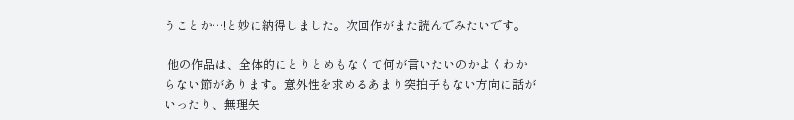うことか…!と妙に納得しました。次回作がまた読んでみたいです。

 他の作品は、全体的にとりとめもなくて何が言いたいのかよくわからない節があります。意外性を求めるあまり突拍子もない方向に話がいったり、無理矢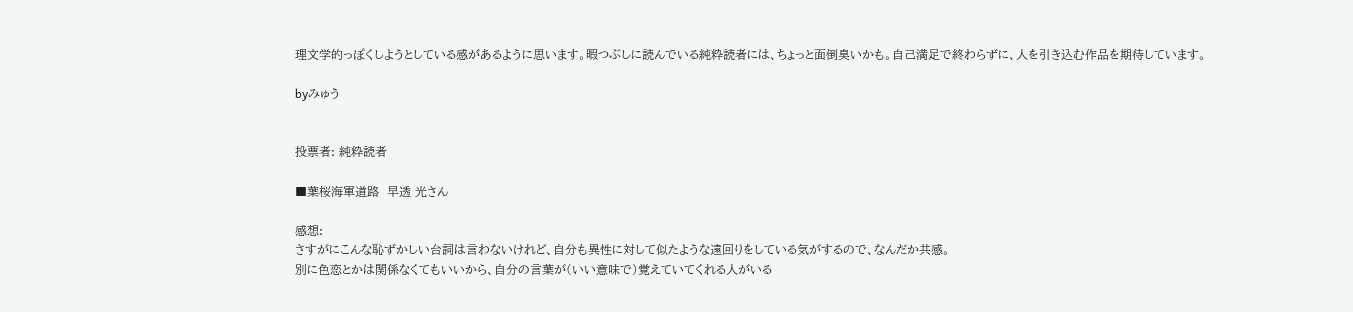理文学的っぽくしようとしている感があるように思います。暇つぶしに読んでいる純粋読者には、ちょっと面倒臭いかも。自己満足で終わらずに、人を引き込む作品を期待しています。

byみゅう


投票者: 純粋読者

■葉桜海軍道路  早透 光さん

感想:
さすがにこんな恥ずかしい台詞は言わないけれど、自分も異性に対して似たような遠回りをしている気がするので、なんだか共感。
別に色恋とかは関係なくてもいいから、自分の言葉が(いい意味で)覚えていてくれる人がいる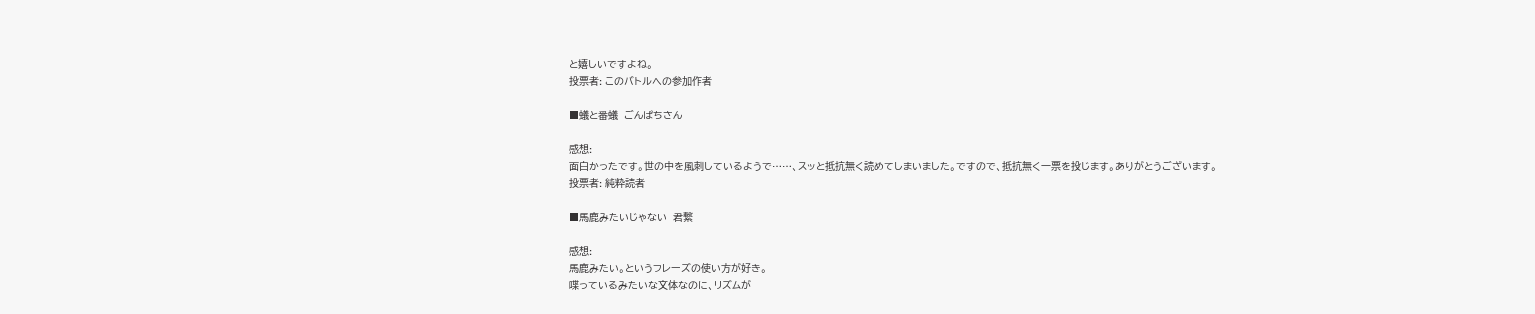と嬉しいですよね。
投票者: このバトルへの参加作者

■蟻と番蟻  ごんぱちさん

感想:
面白かったです。世の中を風刺しているようで……、スッと抵抗無く読めてしまいました。ですので、抵抗無く一票を投じます。ありがとうございます。
投票者: 純粋読者

■馬鹿みたいじゃない  君繋

感想:
馬鹿みたい。というフレーズの使い方が好き。
喋っているみたいな文体なのに、リズムが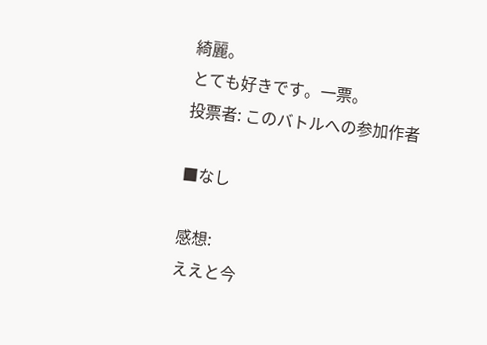綺麗。
とても好きです。一票。
投票者: このバトルへの参加作者

■なし

感想:
ええと今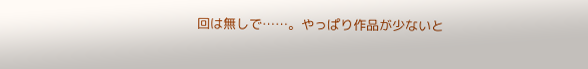回は無しで……。やっぱり作品が少ないと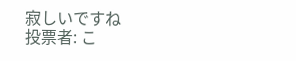寂しいですね
投票者: こ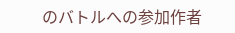のバトルへの参加作者